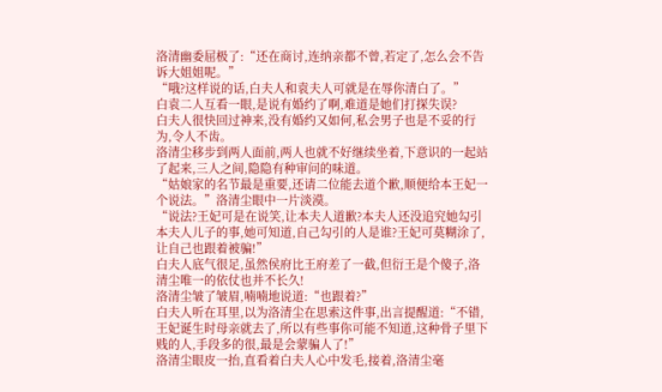洛清幽委屈极了:“还在商讨,连纳亲都不曾,若定了,怎么会不告诉大姐姐呢。”
“哦?这样说的话,白夫人和袁夫人可就是在辱你清白了。”
白袁二人互看一眼,是说有婚约了啊,难道是她们打探失误?
白夫人很快回过神来,没有婚约又如何,私会男子也是不妥的行为,令人不齿。
洛清尘移步到两人面前,两人也就不好继续坐着,下意识的一起站了起来,三人之间,隐隐有种审问的味道。
“姑娘家的名节最是重要,还请二位能去道个歉,顺便给本王妃一个说法。”洛清尘眼中一片淡漠。
“说法?王妃可是在说笑,让本夫人道歉?本夫人还没追究她勾引本夫人儿子的事,她可知道,自己勾引的人是谁?王妃可莫糊涂了,让自己也跟着被骗!”
白夫人底气很足,虽然侯府比王府差了一截,但衍王是个傻子,洛清尘唯一的依仗也并不长久!
洛清尘皱了皱眉,喃喃地说道:“也跟着?”
白夫人听在耳里,以为洛清尘在思索这件事,出言提醒道:“不错,王妃诞生时母亲就去了,所以有些事你可能不知道,这种骨子里下贱的人,手段多的很,最是会蒙骗人了!”
洛清尘眼皮一抬,直看着白夫人心中发毛,接着,洛清尘毫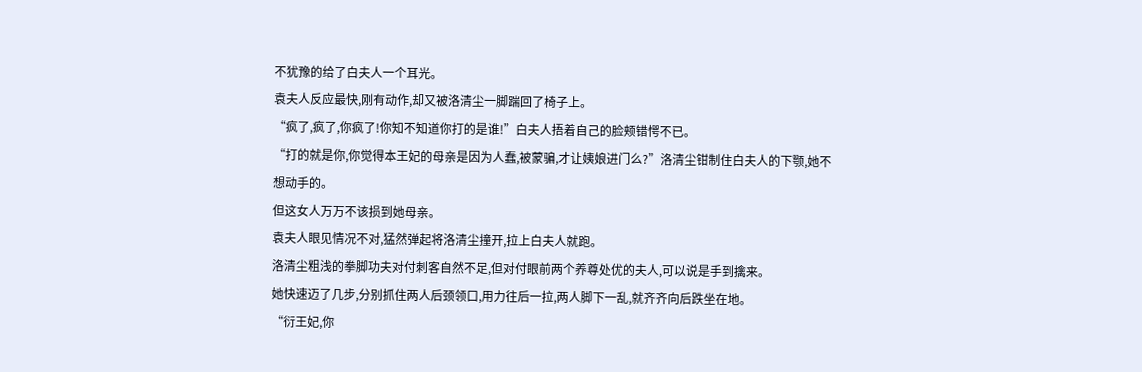不犹豫的给了白夫人一个耳光。
袁夫人反应最快,刚有动作,却又被洛清尘一脚踹回了椅子上。
“疯了,疯了,你疯了!你知不知道你打的是谁!”白夫人捂着自己的脸颊错愕不已。
“打的就是你,你觉得本王妃的母亲是因为人蠢,被蒙骗,才让姨娘进门么?”洛清尘钳制住白夫人的下颚,她不想动手的。
但这女人万万不该损到她母亲。
袁夫人眼见情况不对,猛然弹起将洛清尘撞开,拉上白夫人就跑。
洛清尘粗浅的拳脚功夫对付刺客自然不足,但对付眼前两个养尊处优的夫人,可以说是手到擒来。
她快速迈了几步,分别抓住两人后颈领口,用力往后一拉,两人脚下一乱,就齐齐向后跌坐在地。
“衍王妃,你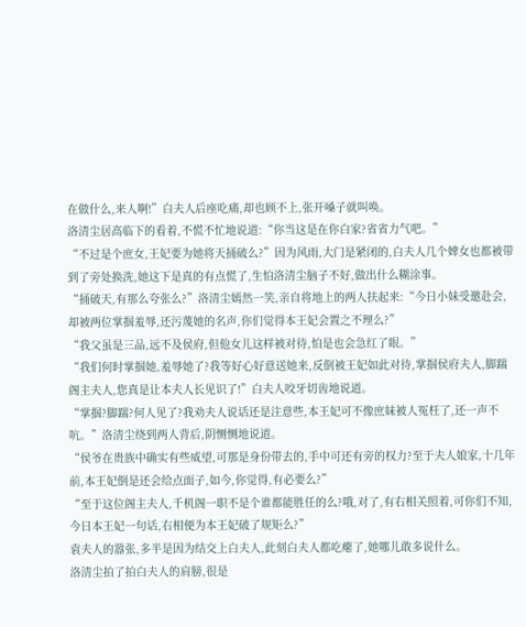在做什么,来人啊!”白夫人后座吃痛,却也顾不上,张开嗓子就叫唤。
洛清尘居高临下的看着,不慌不忙地说道:“你当这是在你白家?省省力气吧。”
“不过是个庶女,王妃要为她将天捅破么?”因为风雨,大门是紧闭的,白夫人几个婢女也都被带到了旁处换洗,她这下是真的有点慌了,生怕洛清尘脑子不好,做出什么糊涂事。
“捅破天,有那么夸张么?”洛清尘嫣然一笑,亲自将地上的两人扶起来:“今日小妹受邀赴会,却被两位掌掴羞辱,还污蔑她的名声,你们觉得本王妃会置之不理么?”
“我父虽是三品,远不及侯府,但他女儿这样被对待,怕是也会急红了眼。”
“我们何时掌掴她,羞辱她了?我等好心好意送她来,反倒被王妃如此对待,掌掴侯府夫人,脚踹阁主夫人,您真是让本夫人长见识了!”白夫人咬牙切齿地说道。
“掌掴?脚踹?何人见了?我劝夫人说话还是注意些,本王妃可不像庶妹被人冤枉了,还一声不吭。”洛清尘绕到两人背后,阴恻恻地说道。
“侯爷在贵族中确实有些威望,可那是身份带去的,手中可还有旁的权力?至于夫人娘家,十几年前,本王妃倒是还会给点面子,如今,你觉得,有必要么?”
“至于这位阁主夫人,千机阁一职不是个谁都能胜任的么?哦,对了,有右相关照着,可你们不知,今日本王妃一句话,右相便为本王妃破了规矩么?”
袁夫人的嚣张,多半是因为结交上白夫人,此刻白夫人都吃瘪了,她哪儿敢多说什么。
洛清尘拍了拍白夫人的肩膀,很是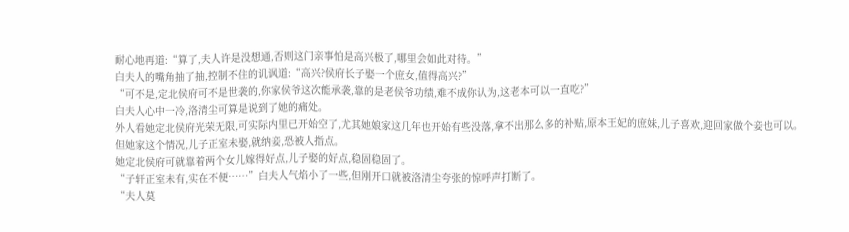耐心地再道:“算了,夫人许是没想通,否则这门亲事怕是高兴极了,哪里会如此对待。”
白夫人的嘴角抽了抽,控制不住的讥讽道:“高兴?侯府长子娶一个庶女,值得高兴?”
“可不是,定北侯府可不是世袭的,你家侯爷这次能承袭,靠的是老侯爷功绩,难不成你认为,这老本可以一直吃?”
白夫人心中一冷,洛清尘可算是说到了她的痛处。
外人看她定北侯府光荣无限,可实际内里已开始空了,尤其她娘家这几年也开始有些没落,拿不出那么多的补贴,原本王妃的庶妹,儿子喜欢,迎回家做个妾也可以。
但她家这个情况,儿子正室未娶,就纳妾,恐被人指点。
她定北侯府可就靠着两个女儿嫁得好点,儿子娶的好点,稳固稳固了。
“子轩正室未有,实在不便……”白夫人气焰小了一些,但刚开口就被洛清尘夸张的惊呼声打断了。
“夫人莫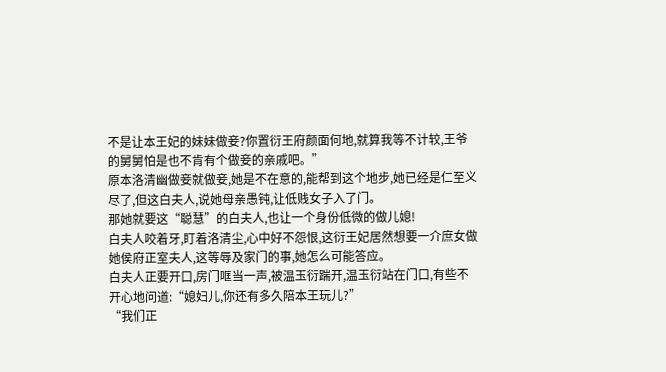不是让本王妃的妹妹做妾?你置衍王府颜面何地,就算我等不计较,王爷的舅舅怕是也不肯有个做妾的亲戚吧。”
原本洛清幽做妾就做妾,她是不在意的,能帮到这个地步,她已经是仁至义尽了,但这白夫人,说她母亲愚钝,让低贱女子入了门。
那她就要这“聪慧”的白夫人,也让一个身份低微的做儿媳!
白夫人咬着牙,盯着洛清尘,心中好不怨恨,这衍王妃居然想要一介庶女做她侯府正室夫人,这等辱及家门的事,她怎么可能答应。
白夫人正要开口,房门哐当一声,被温玉衍踹开,温玉衍站在门口,有些不开心地问道:“媳妇儿,你还有多久陪本王玩儿?”
“我们正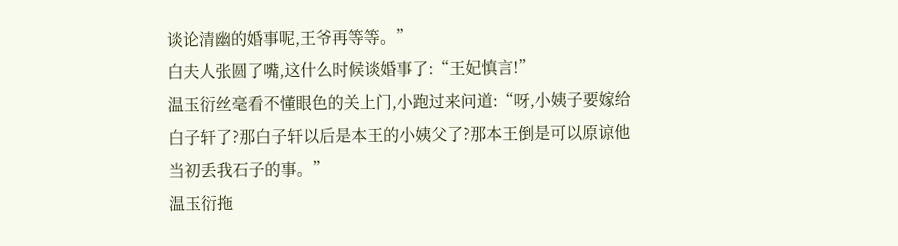谈论清幽的婚事呢,王爷再等等。”
白夫人张圆了嘴,这什么时候谈婚事了:“王妃慎言!”
温玉衍丝毫看不懂眼色的关上门,小跑过来问道:“呀,小姨子要嫁给白子轩了?那白子轩以后是本王的小姨父了?那本王倒是可以原谅他当初丢我石子的事。”
温玉衍拖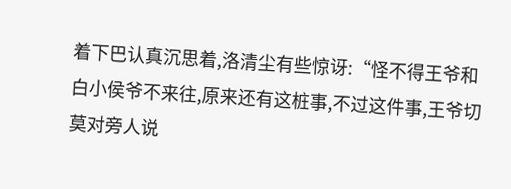着下巴认真沉思着,洛清尘有些惊讶:“怪不得王爷和白小侯爷不来往,原来还有这桩事,不过这件事,王爷切莫对旁人说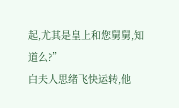起,尤其是皇上和您舅舅,知道么?”
白夫人思绪飞快运转,他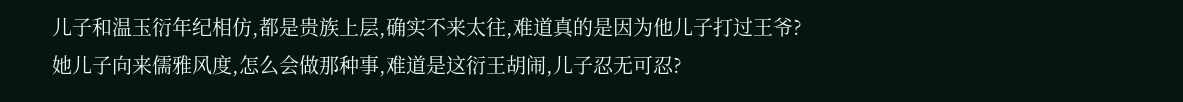儿子和温玉衍年纪相仿,都是贵族上层,确实不来太往,难道真的是因为他儿子打过王爷?
她儿子向来儒雅风度,怎么会做那种事,难道是这衍王胡闹,儿子忍无可忍?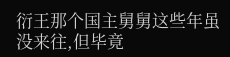衍王那个国主舅舅这些年虽没来往,但毕竟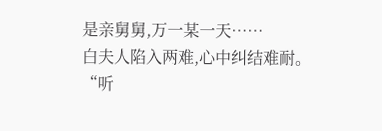是亲舅舅,万一某一天……
白夫人陷入两难,心中纠结难耐。
“听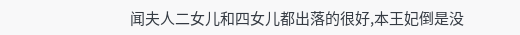闻夫人二女儿和四女儿都出落的很好,本王妃倒是没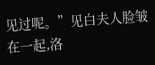见过呢。”见白夫人脸皱在一起,洛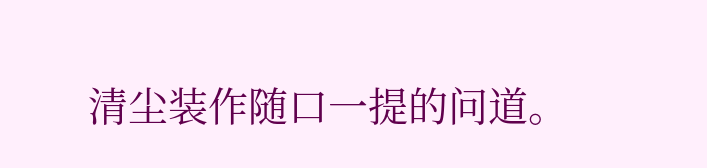清尘装作随口一提的问道。